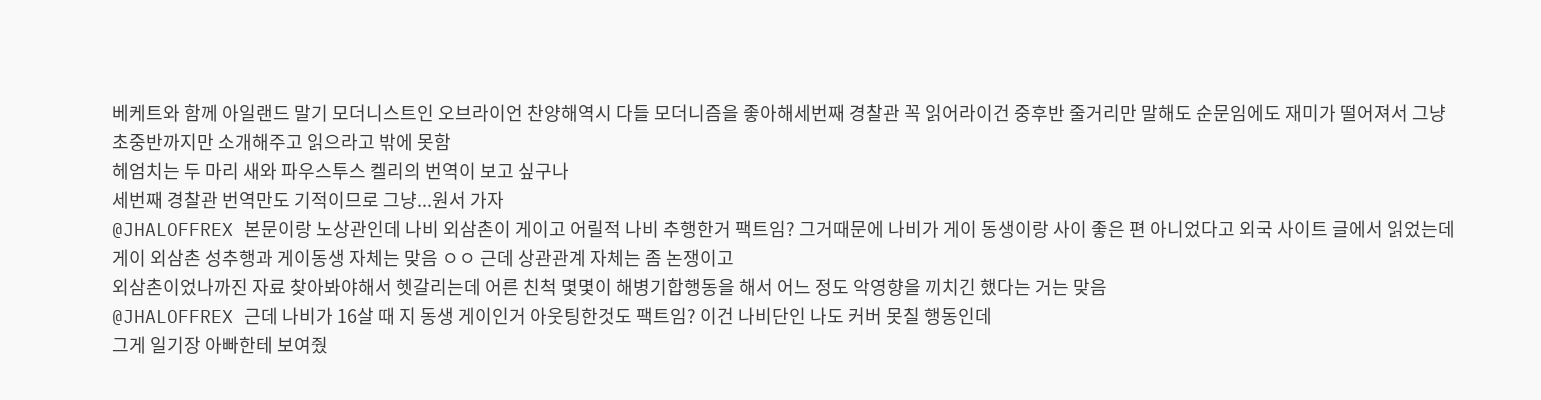베케트와 함께 아일랜드 말기 모더니스트인 오브라이언 찬양해역시 다들 모더니즘을 좋아해세번째 경찰관 꼭 읽어라이건 중후반 줄거리만 말해도 순문임에도 재미가 떨어져서 그냥 초중반까지만 소개해주고 읽으라고 밖에 못함
헤엄치는 두 마리 새와 파우스투스 켈리의 번역이 보고 싶구나
세번째 경찰관 번역만도 기적이므로 그냥...원서 가자
@JHALOFFREX 본문이랑 노상관인데 나비 외삼촌이 게이고 어릴적 나비 추행한거 팩트임? 그거때문에 나비가 게이 동생이랑 사이 좋은 편 아니었다고 외국 사이트 글에서 읽었는데
게이 외삼촌 성추행과 게이동생 자체는 맞음 ㅇㅇ 근데 상관관계 자체는 좀 논쟁이고
외삼촌이었나까진 자료 찾아봐야해서 헷갈리는데 어른 친척 몇몇이 해병기합행동을 해서 어느 정도 악영향을 끼치긴 했다는 거는 맞음
@JHALOFFREX 근데 나비가 16살 때 지 동생 게이인거 아웃팅한것도 팩트임? 이건 나비단인 나도 커버 못칠 행동인데
그게 일기장 아빠한테 보여줬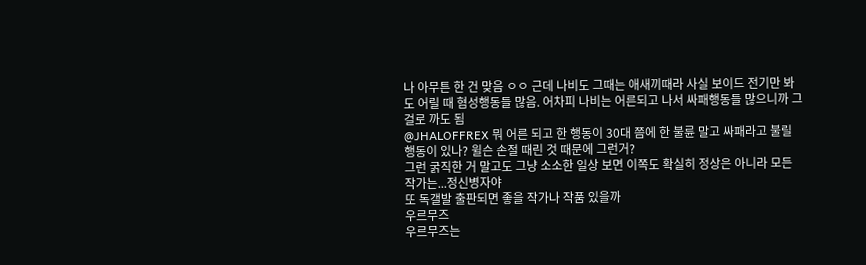나 아무튼 한 건 맞음 ㅇㅇ 근데 나비도 그때는 애새끼때라 사실 보이드 전기만 봐도 어릴 때 혐성행동들 많음. 어차피 나비는 어른되고 나서 싸패행동들 많으니까 그걸로 까도 됨
@JHALOFFREX 뭐 어른 되고 한 행동이 30대 쯤에 한 불륜 말고 싸패라고 불릴 행동이 있나? 윌슨 손절 때린 것 때문에 그런거?
그런 굵직한 거 말고도 그냥 소소한 일상 보면 이쪽도 확실히 정상은 아니라 모든 작가는...정신병자야
또 독갤발 출판되면 좋을 작가나 작품 있을까
우르무즈
우르무즈는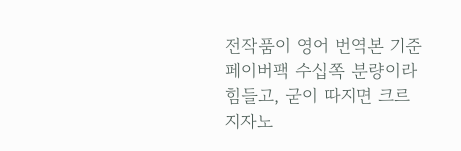전작품이 영어 번역본 기준 페이버팩 수십쪽 분량이라 힘들고, 굳이 따지면 크르지자노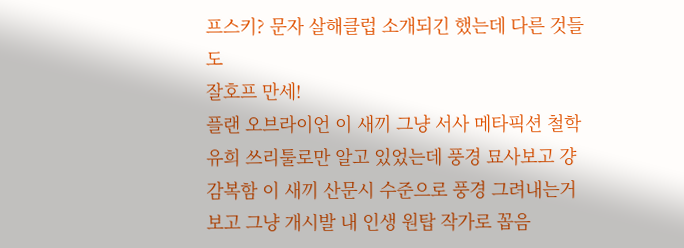프스키? 문자 살해클럽 소개되긴 했는데 다른 것들도
잘호프 만세!
플랜 오브라이언 이 새끼 그냥 서사 메타픽션 철학 유희 쓰리툴로만 알고 있었는데 풍경 묘사보고 걍 감복함 이 새끼 산문시 수준으로 풍경 그려내는거 보고 그냥 개시발 내 인생 원탑 작가로 꼽음